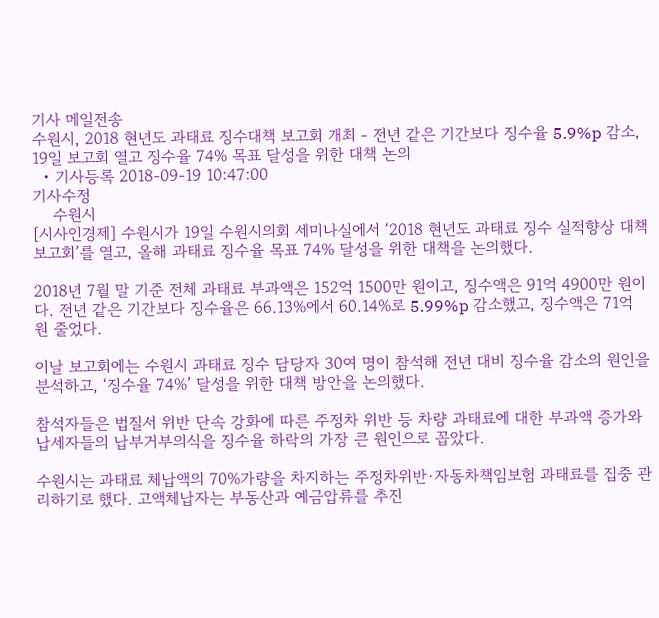기사 메일전송
수원시, 2018 현년도 과태료 징수대책 보고회 개최 - 전년 같은 기간보다 징수율 5.9%p 감소, 19일 보고회 열고 징수율 74% 목표 달성을 위한 대책 논의
  • 기사등록 2018-09-19 10:47:00
기사수정
    수원시
[시사인경제] 수원시가 19일 수원시의회 세미나실에서 ‘2018 현년도 과태료 징수 실적향상 대책보고회’를 열고, 올해 과태료 징수율 목표 74% 달성을 위한 대책을 논의했다.

2018년 7월 말 기준 전체 과태료 부과액은 152억 1500만 원이고, 징수액은 91억 4900만 원이다. 전년 같은 기간보다 징수율은 66.13%에서 60.14%로 5.99%p 감소했고, 징수액은 71억 원 줄었다.

이날 보고회에는 수원시 과태료 징수 담당자 30여 명이 참석해 전년 대비 징수율 감소의 원인을 분석하고, ‘징수율 74%’ 달성을 위한 대책 방안을 논의했다.

참석자들은 법질서 위반 단속 강화에 따른 주정차 위반 등 차량 과태료에 대한 부과액 증가와 납세자들의 납부거부의식을 징수율 하락의 가장 큰 원인으로 꼽았다.

수원시는 과태료 체납액의 70%가량을 차지하는 주정차위반·자동차책임보험 과태료를 집중 관리하기로 했다. 고액체납자는 부동산과 예금압류를 추진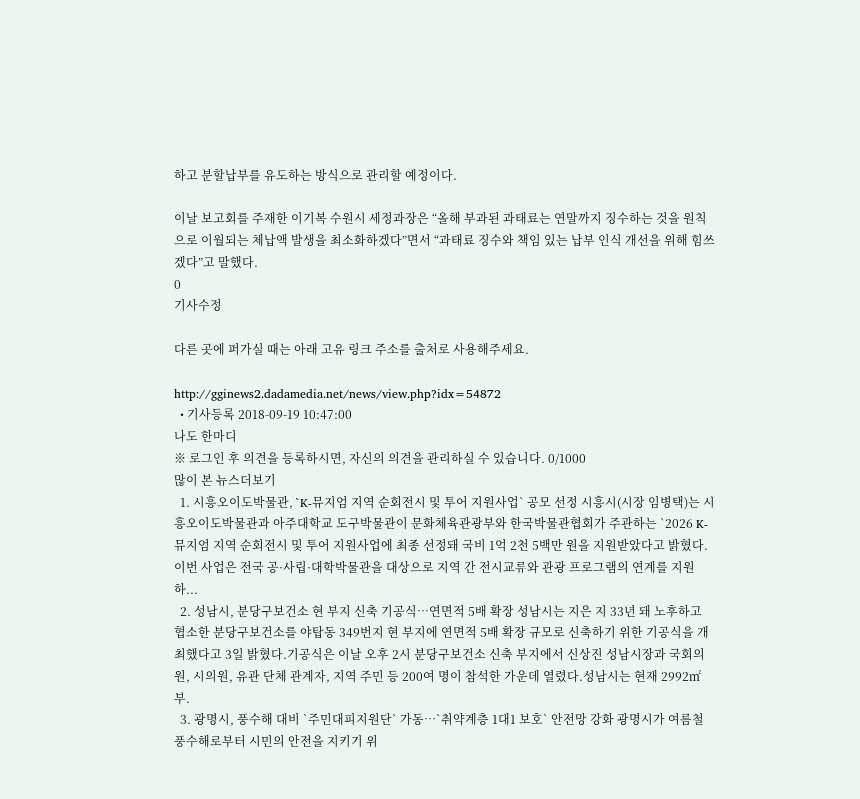하고 분할납부를 유도하는 방식으로 관리할 예정이다.

이날 보고회를 주재한 이기복 수원시 세정과장은 “올해 부과된 과태료는 연말까지 징수하는 것을 원칙으로 이월되는 체납액 발생을 최소화하겠다”면서 “과태료 징수와 책임 있는 납부 인식 개선을 위해 힘쓰겠다”고 말했다.
0
기사수정

다른 곳에 퍼가실 때는 아래 고유 링크 주소를 출처로 사용해주세요.

http://gginews2.dadamedia.net/news/view.php?idx=54872
  • 기사등록 2018-09-19 10:47:00
나도 한마디
※ 로그인 후 의견을 등록하시면, 자신의 의견을 관리하실 수 있습니다. 0/1000
많이 본 뉴스더보기
  1. 시흥오이도박물관, `K-뮤지엄 지역 순회전시 및 투어 지원사업` 공모 선정 시흥시(시장 임병택)는 시흥오이도박물관과 아주대학교 도구박물관이 문화체육관광부와 한국박물관협회가 주관하는 `2026 K-뮤지엄 지역 순회전시 및 투어 지원사업에 최종 선정돼 국비 1억 2천 5백만 원을 지원받았다고 밝혔다.이번 사업은 전국 공·사립·대학박물관을 대상으로 지역 간 전시교류와 관광 프로그램의 연계를 지원하...
  2. 성남시, 분당구보건소 현 부지 신축 기공식…연면적 5배 확장 성남시는 지은 지 33년 돼 노후하고 협소한 분당구보건소를 야탑동 349번지 현 부지에 연면적 5배 확장 규모로 신축하기 위한 기공식을 개최했다고 3일 밝혔다.기공식은 이날 오후 2시 분당구보건소 신축 부지에서 신상진 성남시장과 국회의원, 시의원, 유관 단체 관계자, 지역 주민 등 200여 명이 참석한 가운데 열렸다.성남시는 현재 2992㎡ 부.
  3. 광명시, 풍수해 대비 `주민대피지원단` 가동…`취약계층 1대1 보호` 안전망 강화 광명시가 여름철 풍수해로부터 시민의 안전을 지키기 위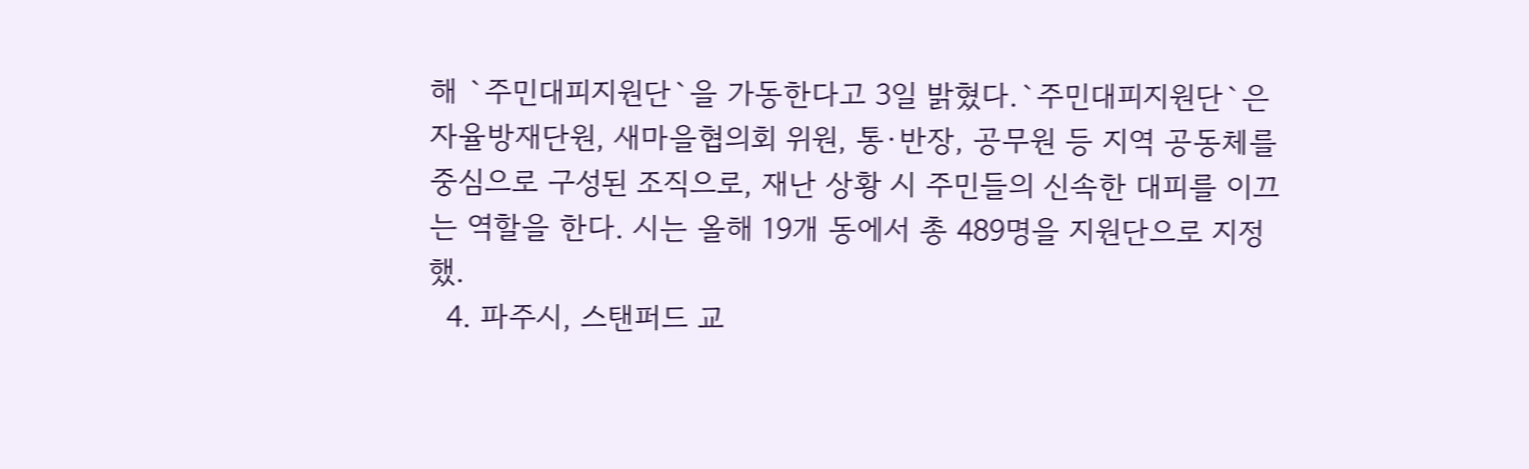해 `주민대피지원단`을 가동한다고 3일 밝혔다.`주민대피지원단`은 자율방재단원, 새마을협의회 위원, 통·반장, 공무원 등 지역 공동체를 중심으로 구성된 조직으로, 재난 상황 시 주민들의 신속한 대피를 이끄는 역할을 한다. 시는 올해 19개 동에서 총 489명을 지원단으로 지정했.
  4. 파주시, 스탠퍼드 교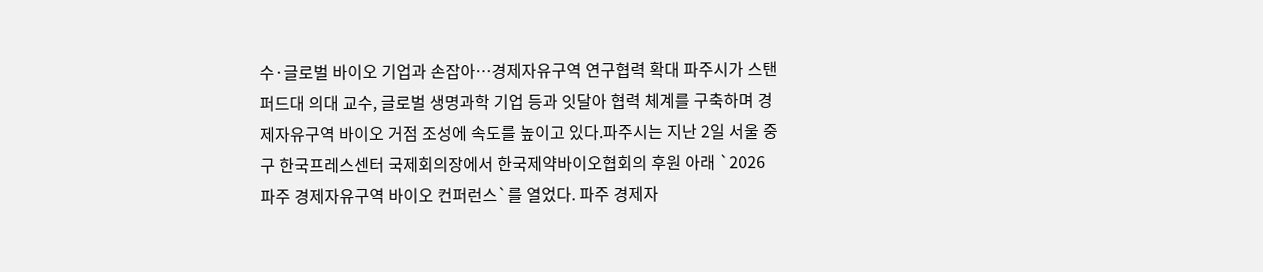수·글로벌 바이오 기업과 손잡아…경제자유구역 연구협력 확대 파주시가 스탠퍼드대 의대 교수, 글로벌 생명과학 기업 등과 잇달아 협력 체계를 구축하며 경제자유구역 바이오 거점 조성에 속도를 높이고 있다.파주시는 지난 2일 서울 중구 한국프레스센터 국제회의장에서 한국제약바이오협회의 후원 아래 `2026 파주 경제자유구역 바이오 컨퍼런스`를 열었다. 파주 경제자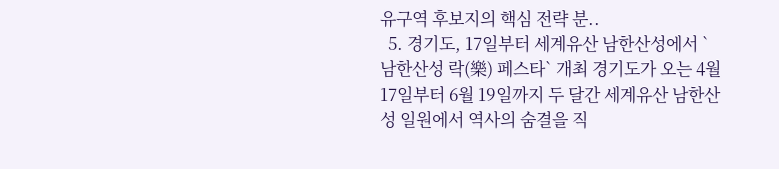유구역 후보지의 핵심 전략 분..
  5. 경기도, 17일부터 세계유산 남한산성에서 `남한산성 락(樂) 페스타` 개최 경기도가 오는 4월 17일부터 6월 19일까지 두 달간 세계유산 남한산성 일원에서 역사의 숨결을 직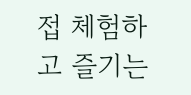접 체험하고 즐기는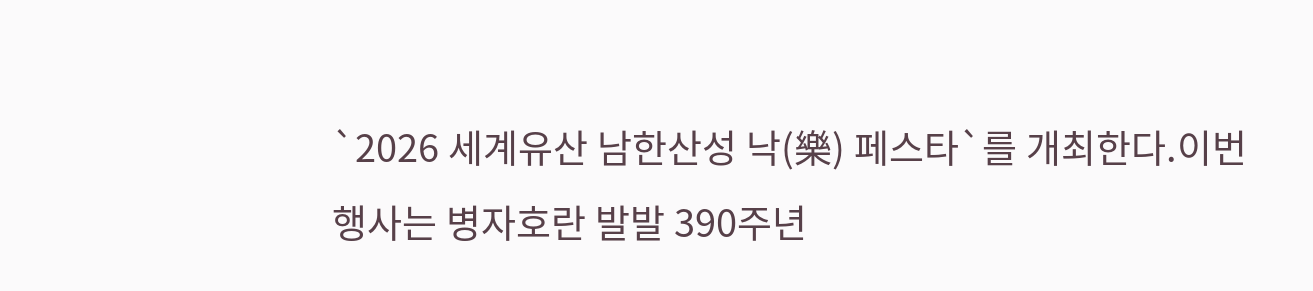`2026 세계유산 남한산성 낙(樂) 페스타`를 개최한다.이번 행사는 병자호란 발발 390주년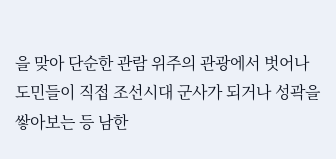을 맞아 단순한 관람 위주의 관광에서 벗어나 도민들이 직접 조선시대 군사가 되거나 성곽을 쌓아보는 등 남한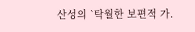산성의 `탁월한 보편적 가.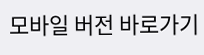모바일 버전 바로가기